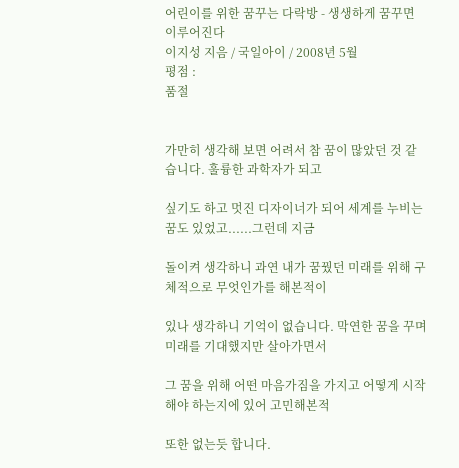어린이를 위한 꿈꾸는 다락방 - 생생하게 꿈꾸면 이루어진다
이지성 지음 / 국일아이 / 2008년 5월
평점 :
품절


가만히 생각해 보면 어려서 참 꿈이 많았던 것 같습니다. 훌륭한 과학자가 되고

싶기도 하고 멋진 디자이너가 되어 세계를 누비는 꿈도 있었고......그런데 지금

돌이켜 생각하니 과연 내가 꿈꿨던 미래를 위해 구체적으로 무엇인가를 해본적이

있나 생각하니 기억이 없습니다. 막연한 꿈을 꾸며 미래를 기대했지만 살아가면서

그 꿈을 위해 어떤 마음가짐을 가지고 어떻게 시작해야 하는지에 있어 고민해본적

또한 없는듯 합니다.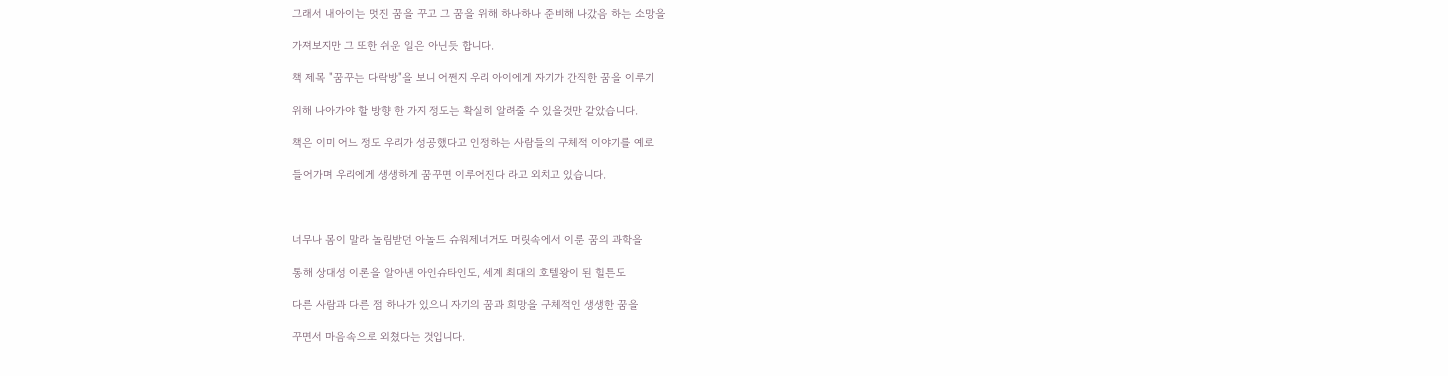그래서 내아이는 멋진 꿈을 꾸고 그 꿈을 위해 하나하나 준비해 나갔음 하는 소망을

가져보지만 그 또한 쉬운 일은 아닌듯 합니다.

책 제목 "꿈꾸는 다락방"을 보니 어쩐지 우리 아이에게 자기가 간직한 꿈을 이루기

위해 나아가야 할 방향 한 가지 정도는 확실히 알려줄 수 있을것만 같았습니다.

책은 이미 어느 정도 우리가 성공했다고 인정하는 사람들의 구체적 이야기를 예로

들어가며 우리에게 생생하게 꿈꾸면 이루어진다 라고 외치고 있습니다.



너무나 몸이 말라 놀림받던 아놀드 슈워제너거도 머릿속에서 이룬 꿈의 과학을

통해 상대성 이론을 알아낸 아인슈타인도, 세계 최대의 호텔왕이 된 힐튼도

다른 사람과 다른 점 하나가 있으니 자기의 꿈과 희망을 구체적인 생생한 꿈을

꾸면서 마음속으로 외쳤다는 것입니다.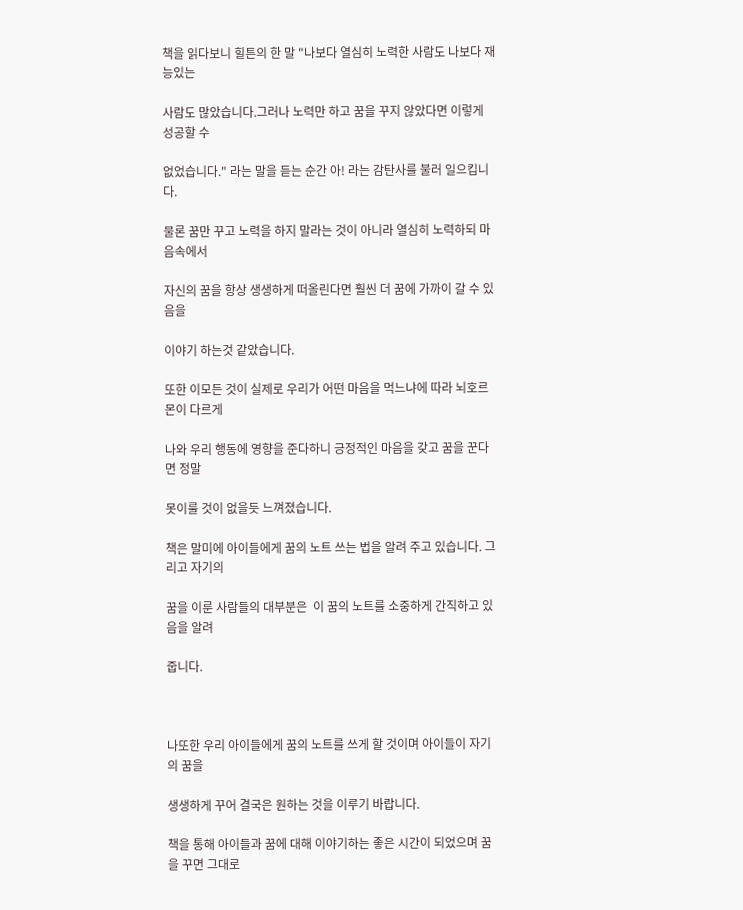책을 읽다보니 힐튼의 한 말 "나보다 열심히 노력한 사람도 나보다 재능있는

사람도 많았습니다.그러나 노력만 하고 꿈을 꾸지 않았다면 이렇게 성공할 수

없었습니다." 라는 말을 듣는 순간 아! 라는 감탄사를 불러 일으킵니다.

물론 꿈만 꾸고 노력을 하지 말라는 것이 아니라 열심히 노력하되 마음속에서

자신의 꿈을 항상 생생하게 떠올린다면 훨씬 더 꿈에 가까이 갈 수 있음을

이야기 하는것 같았습니다.

또한 이모든 것이 실제로 우리가 어떤 마음을 먹느냐에 따라 뇌호르몬이 다르게

나와 우리 행동에 영향을 준다하니 긍정적인 마음을 갖고 꿈을 꾼다면 정말

못이룰 것이 없을듯 느껴졌습니다.

책은 말미에 아이들에게 꿈의 노트 쓰는 법을 알려 주고 있습니다. 그리고 자기의

꿈을 이룬 사람들의 대부분은  이 꿈의 노트를 소중하게 간직하고 있음을 알려

줍니다.



나또한 우리 아이들에게 꿈의 노트를 쓰게 할 것이며 아이들이 자기의 꿈을

생생하게 꾸어 결국은 원하는 것을 이루기 바랍니다.

책을 통해 아이들과 꿈에 대해 이야기하는 좋은 시간이 되었으며 꿈을 꾸면 그대로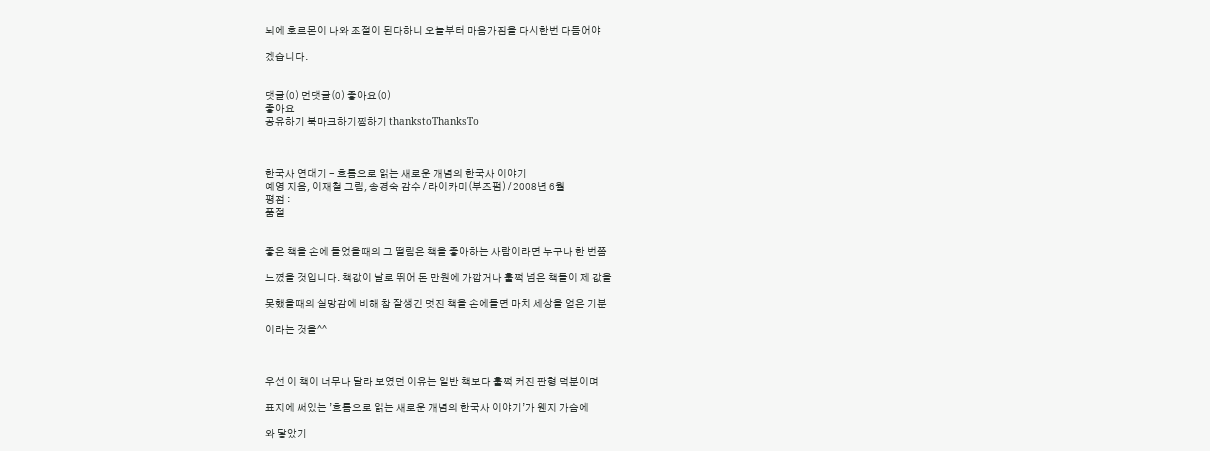뇌에 호르몬이 나와 조절이 된다하니 오늘부터 마음가짐을 다시한번 다듬어야

겠습니다.


댓글(0) 먼댓글(0) 좋아요(0)
좋아요
공유하기 북마크하기찜하기 thankstoThanksTo



한국사 연대기 - 흐름으로 읽는 새로운 개념의 한국사 이야기
예영 지음, 이재철 그림, 송경숙 감수 / 라이카미(부즈펌) / 2008년 6월
평점 :
품절


좋은 책을 손에 들었을때의 그 떨림은 책을 좋아하는 사람이라면 누구나 한 번쯤

느꼈을 것입니다. 책값이 날로 뛰어 돈 만원에 가깝거나 훌쩍 넘은 책들이 제 값을

못했을때의 실망감에 비해 참 잘생긴 멋진 책을 손에들면 마치 세상을 얻은 기분

이라는 것을^^



우선 이 책이 너무나 달라 보였던 이유는 일반 책보다 훌쩍 커진 판형 덕분이며

표지에 써있는 ’흐름으로 읽는 새로운 개념의 한국사 이야기’가 웬지 가슴에

와 닿았기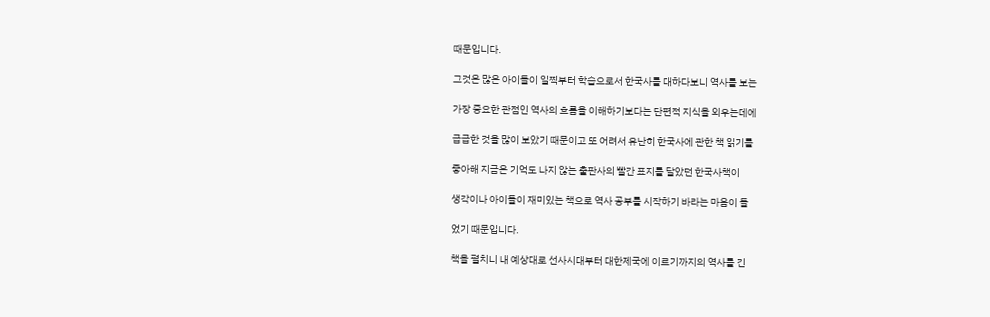때문입니다.

그것은 많은 아이들이 일찍부터 학습으로서 한국사를 대하다보니 역사를 보는

가장 중요한 관점인 역사의 흐름을 이해하기보다는 단편적 지식을 외우는데에

급급한 것을 많이 보았기 때문이고 또 어려서 유난히 한국사에 관한 책 읽기를

좋아해 지금은 기억도 나지 않는 출판사의 빨간 표지를 달았던 한국사책이

생각이나 아이들이 재미있는 책으로 역사 공부를 시작하기 바라는 마음이 들

었기 때문입니다.

책을 펼치니 내 예상대로 선사시대부터 대한제국에 이르기까지의 역사를 긴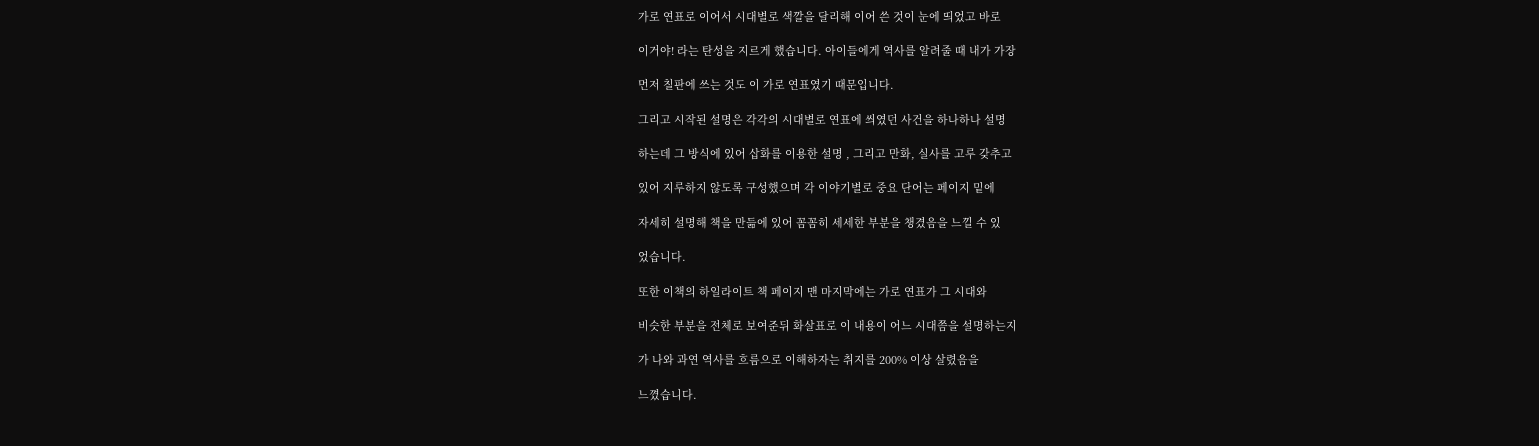가로 연표로 이어서 시대별로 색깔을 달리해 이어 쓴 것이 눈에 띄었고 바로

이거야! 라는 탄성을 지르게 했습니다. 아이들에게 역사를 알려줄 때 내가 가장

먼저 칠판에 쓰는 것도 이 가로 연표였기 때문입니다.

그리고 시작된 설명은 각각의 시대별로 연표에 씌였던 사건을 하나하나 설명

하는데 그 방식에 있어 삽화를 이용한 설명 , 그리고 만화, 실사를 고루 갖추고

있어 지루하지 않도록 구성했으며 각 이야기별로 중요 단어는 페이지 밑에

자세히 설명해 책을 만듦에 있어 꼼꼼히 세세한 부분을 챙겼음을 느낄 수 있

었습니다.

또한 이책의 하일라이트 책 페이지 맨 마지막에는 가로 연표가 그 시대와

비슷한 부분을 전체로 보여준뒤 화살표로 이 내용이 어느 시대쯤을 설명하는지

가 나와 과연 역사를 흐름으로 이해하자는 취지를 200% 이상 살렸음을

느꼈습니다.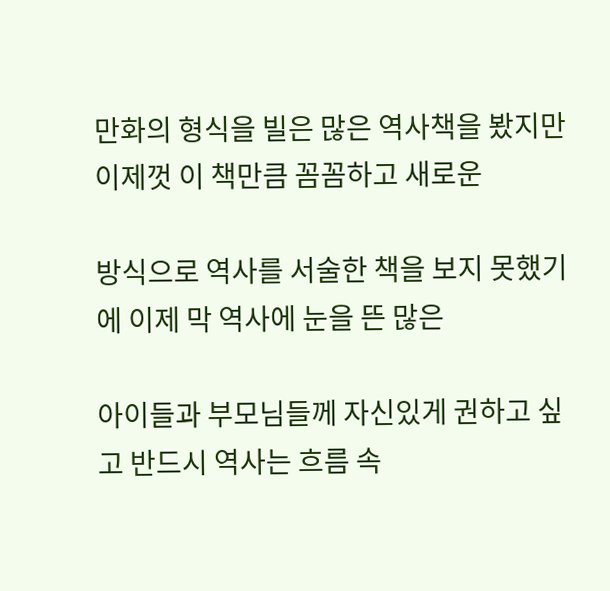만화의 형식을 빌은 많은 역사책을 봤지만 이제껏 이 책만큼 꼼꼼하고 새로운

방식으로 역사를 서술한 책을 보지 못했기에 이제 막 역사에 눈을 뜬 많은

아이들과 부모님들께 자신있게 권하고 싶고 반드시 역사는 흐름 속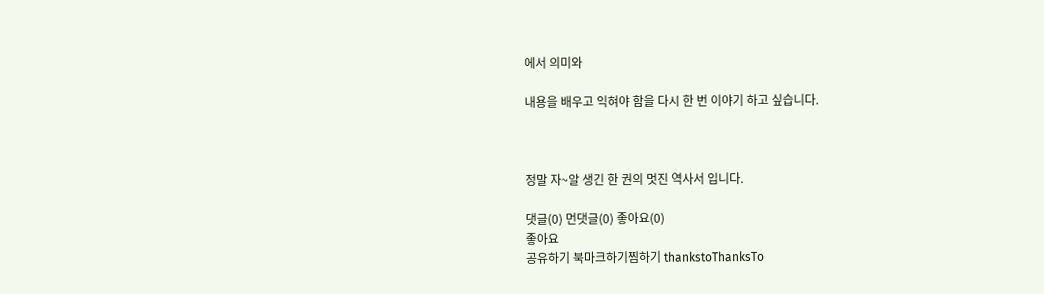에서 의미와

내용을 배우고 익혀야 함을 다시 한 번 이야기 하고 싶습니다.



정말 자~알 생긴 한 권의 멋진 역사서 입니다.

댓글(0) 먼댓글(0) 좋아요(0)
좋아요
공유하기 북마크하기찜하기 thankstoThanksTo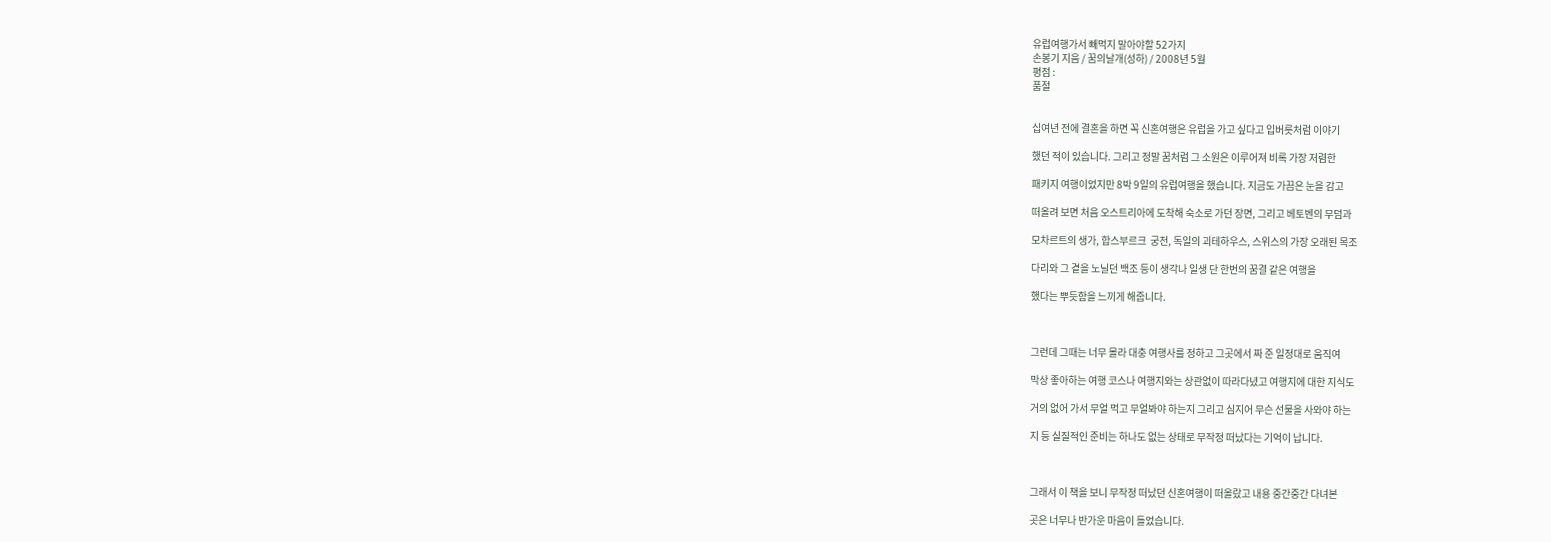유럽여행가서 빼먹지 말아야할 52가지
손봉기 지음 / 꿈의날개(성하) / 2008년 5월
평점 :
품절


십여년 전에 결혼을 하면 꼭 신혼여행은 유럽을 가고 싶다고 입버릇처럼 이야기

했던 적이 있습니다. 그리고 정말 꿈처럼 그 소원은 이루어져 비록 가장 저렴한

패키지 여행이었지만 8박 9일의 유럽여행을 했습니다. 지금도 가끔은 눈을 감고

떠올려 보면 처음 오스트리아에 도착해 숙소로 가던 장면, 그리고 베토벤의 무덤과

모차르트의 생가, 합스부르크  궁전, 독일의 괴테하우스, 스위스의 가장 오래된 목조

다리와 그 곁을 노닐던 백조 등이 생각나 일생 단 한번의 꿈결 같은 여행을

했다는 뿌듯함을 느끼게 해줍니다.



그런데 그때는 너무 몰라 대충 여행사를 정하고 그곳에서 짜 준 일정대로 움직여

막상 좋아하는 여행 코스나 여행지와는 상관없이 따라다녔고 여행지에 대한 지식도

거의 없어 가서 무얼 먹고 무얼봐야 하는지 그리고 심지어 무슨 선물을 사와야 하는

지 등 실질적인 준비는 하나도 없는 상태로 무작정 떠났다는 기억이 납니다.



그래서 이 책을 보니 무작정 떠났던 신혼여행이 떠올랐고 내용 중간중간 다녀본

곳은 너무나 반가운 마음이 들었습니다.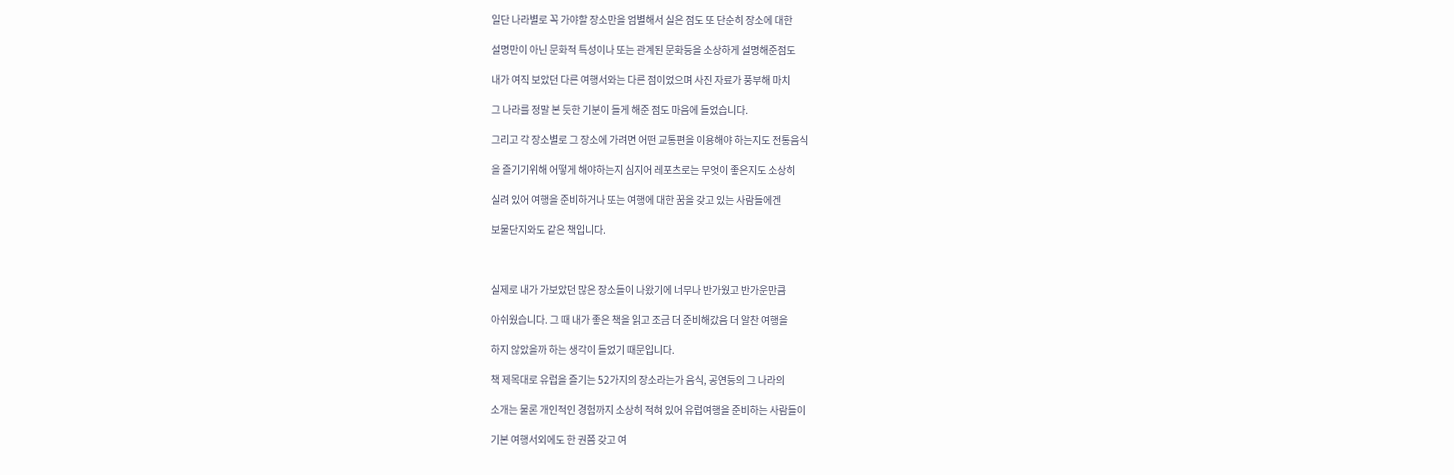일단 나라별로 꼭 가야할 장소만을 엄별해서 실은 점도 또 단순히 장소에 대한

설명만이 아닌 문화적 특성이나 또는 관계된 문화등을 소상하게 설명해준점도

내가 여직 보았던 다른 여행서와는 다른 점이었으며 사진 자료가 풍부해 마치

그 나라를 정말 본 듯한 기분이 들게 해준 점도 마음에 들었습니다.

그리고 각 장소별로 그 장소에 가려면 어떤 교통편을 이용해야 하는지도 전통음식

을 즐기기위해 어떻게 해야하는지 심지어 레포츠로는 무엇이 좋은지도 소상히

실려 있어 여행을 준비하거나 또는 여행에 대한 꿈을 갖고 있는 사람들에겐

보물단지와도 같은 책입니다.



실제로 내가 가보았던 많은 장소들이 나왔기에 너무나 반가웠고 반가운만큼

아쉬웠습니다. 그 때 내가 좋은 책을 읽고 조금 더 준비해갔음 더 알찬 여행을

하지 않았을까 하는 생각이 들었기 때문입니다.

책 제목대로 유럽을 즐기는 52가지의 장소라는가 음식, 공연등의 그 나라의

소개는 물론 개인적인 경험까지 소상히 적혀 있어 유럽여행을 준비하는 사람들이

기본 여행서외에도 한 권쯤 갖고 여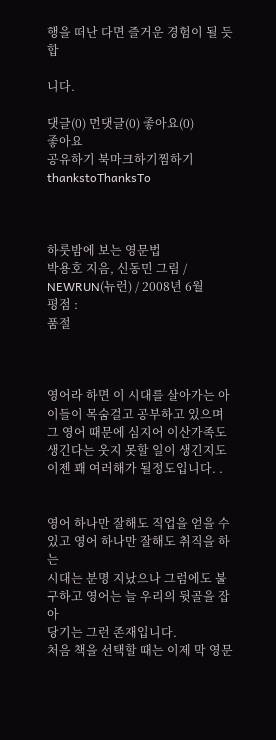행을 떠난 다면 즐거운 경험이 될 듯 합

니다.

댓글(0) 먼댓글(0) 좋아요(0)
좋아요
공유하기 북마크하기찜하기 thankstoThanksTo



하룻밤에 보는 영문법
박용호 지음, 신동민 그림 / NEWRUN(뉴런) / 2008년 6월
평점 :
품절



영어라 하면 이 시대를 살아가는 아이들이 목숨걸고 공부하고 있으며
그 영어 때문에 심지어 이산가족도 생긴다는 웃지 못할 일이 생긴지도
이젠 꽤 여러해가 될정도입니다. .


영어 하나만 잘해도 직업을 얻을 수 있고 영어 하나만 잘해도 취직을 하는
시대는 분명 지났으나 그럼에도 불구하고 영어는 늘 우리의 뒷골을 잡아
당기는 그런 존재입니다.
처음 책을 선택할 때는 이제 막 영문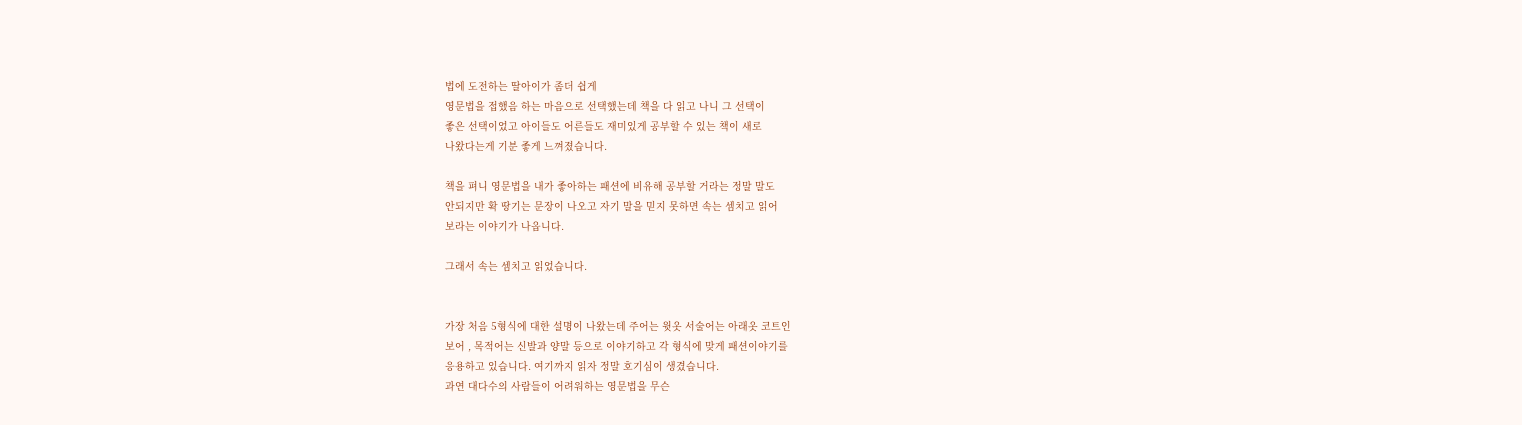법에 도전하는 딸아이가 좀더 쉽게
영문법을 접했음 하는 마음으로 선택했는데 책을 다 읽고 나니 그 선택이
좋은 선택이었고 아이들도 어른들도 재미있게 공부할 수 있는 책이 새로
나왔다는게 기분 좋게 느껴졌습니다.

책을 펴니 영문법을 내가 좋아하는 패션에 비유해 공부할 거라는 정말 말도
안되지만 확 땅기는 문장이 나오고 자기 말을 믿지 못하면 속는 셈치고 읽어
보라는 이야기가 나옵니다.

그래서 속는 셈치고 읽었습니다.


가장 처음 5형식에 대한 설명이 나왔는데 주어는 윗옷 서술어는 아래옷 코트인
보어 , 목적어는 신발과 양말 등으로 이야기하고 각 형식에 맞게 패션이야기를
응용하고 있습니다. 여기까지 읽자 정말 호기심이 생겼습니다.
과연 대다수의 사람들이 어려워하는 영문법을 무슨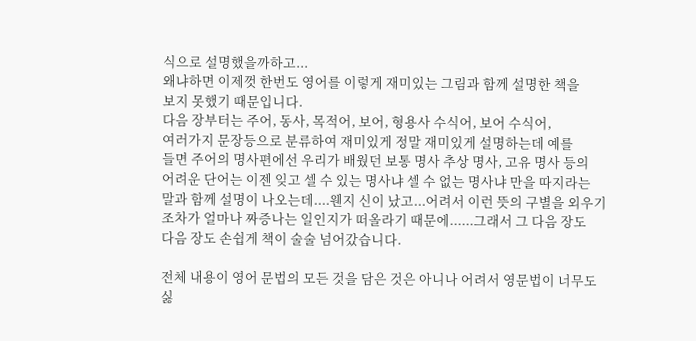식으로 설명했을까하고...
왜냐하면 이제껏 한번도 영어를 이렇게 재미있는 그림과 함께 설명한 책을
보지 못했기 때문입니다.
다음 장부터는 주어, 동사, 목적어, 보어, 형용사 수식어, 보어 수식어,
여러가지 문장등으로 분류하여 재미있게 정말 재미있게 설명하는데 예를
들면 주어의 명사편에선 우리가 배웠던 보통 명사 추상 명사, 고유 명사 등의
어려운 단어는 이젠 잊고 셀 수 있는 명사냐 셀 수 없는 명사냐 만을 따지라는
말과 함께 설명이 나오는데....웬지 신이 났고...어려서 이런 뜻의 구별을 외우기
조차가 얼마나 짜증나는 일인지가 떠올라기 때문에......그래서 그 다음 장도
다음 장도 손쉽게 책이 술술 넘어갔습니다.

전체 내용이 영어 문법의 모든 것을 담은 것은 아니나 어려서 영문법이 너무도
싫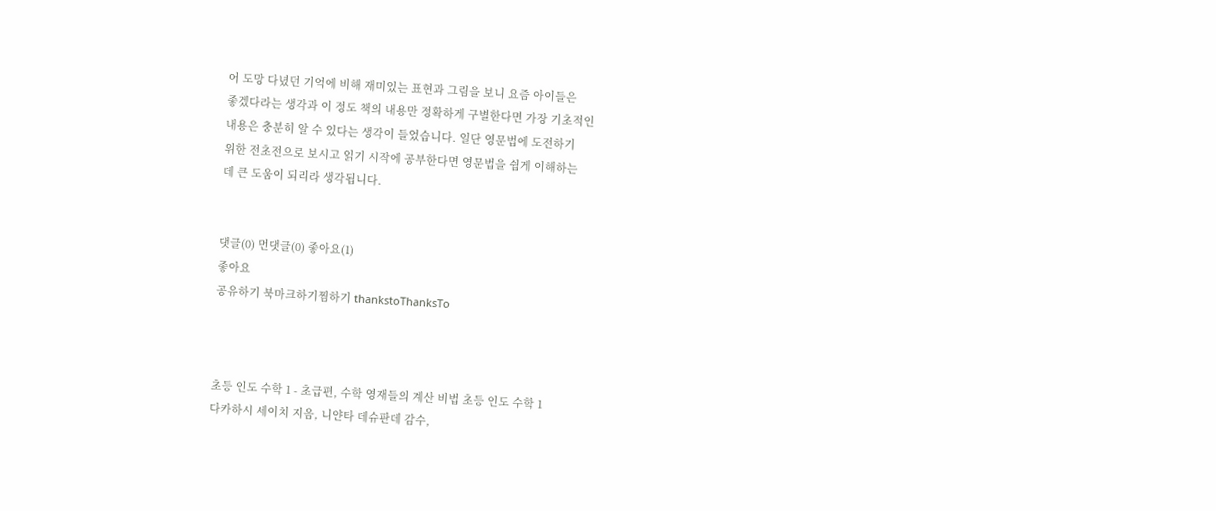어 도망 다녔던 기억에 비해 재미있는 표현과 그림을 보니 요즘 아이들은
좋겠다라는 생각과 이 정도 책의 내용만 정확하게 구별한다면 가장 기초적인
내용은 충분히 알 수 있다는 생각이 들었습니다. 일단 영문법에 도전하기
위한 전초전으로 보시고 읽기 시작에 공부한다면 영문법을 쉽게 이해하는
데 큰 도움이 되리라 생각됩니다.


댓글(0) 먼댓글(0) 좋아요(1)
좋아요
공유하기 북마크하기찜하기 thankstoThanksTo



초등 인도 수학 1 - 초급편, 수학 영재들의 계산 비법 초등 인도 수학 1
다카하시 세이치 지음, 니얀타 데슈판데 감수,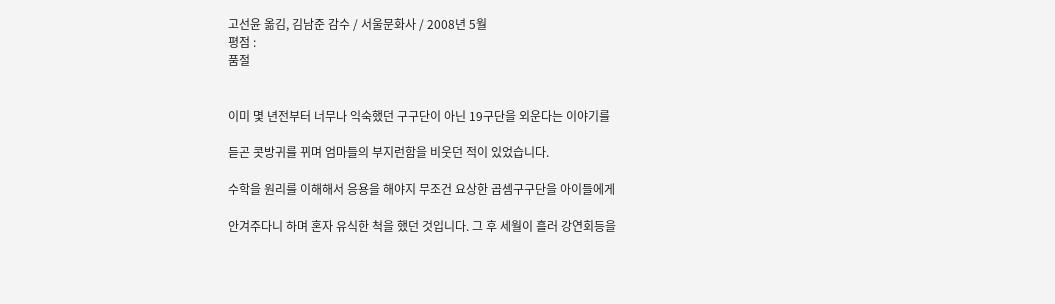고선윤 옮김, 김남준 감수 / 서울문화사 / 2008년 5월
평점 :
품절


이미 몇 년전부터 너무나 익숙했던 구구단이 아닌 19구단을 외운다는 이야기를

듣곤 콧방귀를 뀌며 엄마들의 부지런함을 비웃던 적이 있었습니다.

수학을 원리를 이해해서 응용을 해야지 무조건 요상한 곱셈구구단을 아이들에게

안겨주다니 하며 혼자 유식한 척을 했던 것입니다. 그 후 세월이 흘러 강연회등을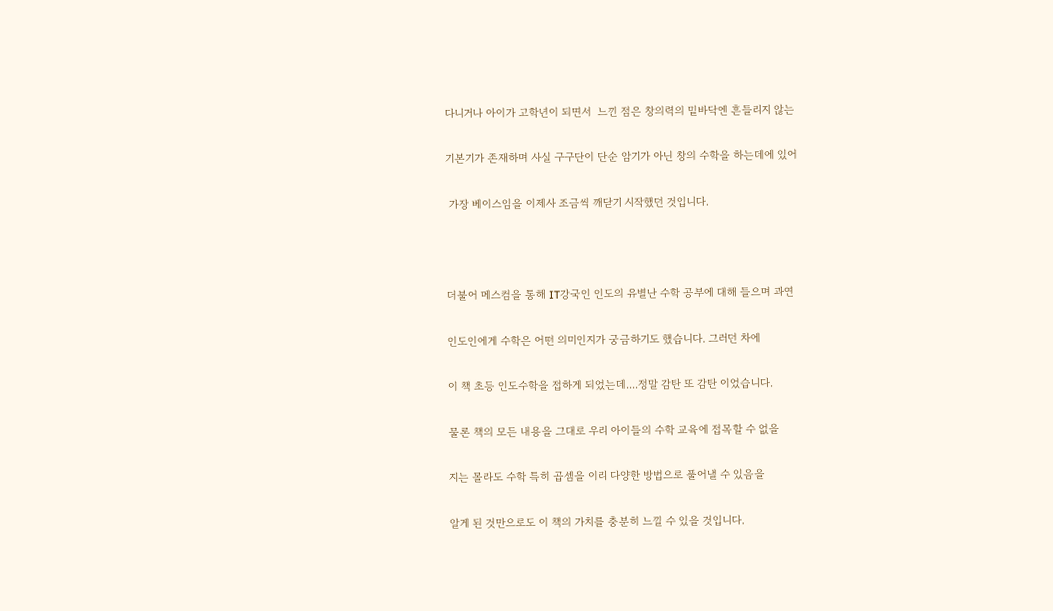다니거나 아이가 고학년이 되면서  느낀 점은 창의력의 밑바닥엔 흔들리지 않는

기본기가 존재하며 사실 구구단이 단순 암기가 아닌 창의 수학을 하는데에 있어

 가장 베이스임을 이제사 조금씩 깨닫기 시작했던 것입니다.



더불어 메스컴을 통해 IT강국인 인도의 유별난 수학 공부에 대해 들으며 과연

인도인에게 수학은 어떤 의미인지가 궁금하기도 했습니다. 그러던 차에

이 책 초등 인도수학을 접하게 되었는데....정말 감탄 또 감탄 이었습니다.

물론 책의 모든 내용을 그대로 우리 아이들의 수학 교육에 접목할 수 없을

지는 몰라도 수학 특히 곱셈을 이리 다양한 방법으로 풀어낼 수 있음을

알게 된 것만으로도 이 책의 가치를 충분히 느낄 수 있을 것입니다.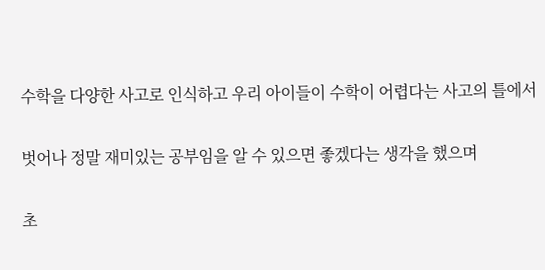수학을 다양한 사고로 인식하고 우리 아이들이 수학이 어렵다는 사고의 틀에서

벗어나 정말 재미있는 공부임을 알 수 있으면 좋겠다는 생각을 했으며

초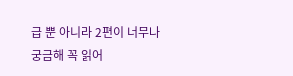급 뿐 아니라 2편이 너무나 궁금해 꼭 읽어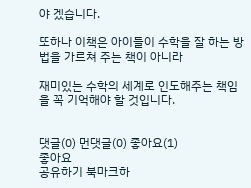야 겠습니다.

또하나 이책은 아이들이 수학을 잘 하는 방법을 가르쳐 주는 책이 아니라

재미있는 수학의 세계로 인도해주는 책임을 꼭 기억해야 할 것입니다.


댓글(0) 먼댓글(0) 좋아요(1)
좋아요
공유하기 북마크하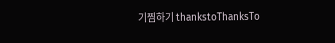기찜하기 thankstoThanksTo